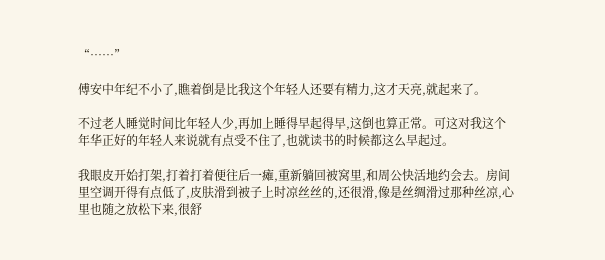“……”

傅安中年纪不小了,瞧着倒是比我这个年轻人还要有精力,这才天亮,就起来了。

不过老人睡觉时间比年轻人少,再加上睡得早起得早,这倒也算正常。可这对我这个年华正好的年轻人来说就有点受不住了,也就读书的时候都这么早起过。

我眼皮开始打架,打着打着便往后一瘫,重新躺回被窝里,和周公快活地约会去。房间里空调开得有点低了,皮肤滑到被子上时凉丝丝的,还很滑,像是丝绸滑过那种丝凉,心里也随之放松下来,很舒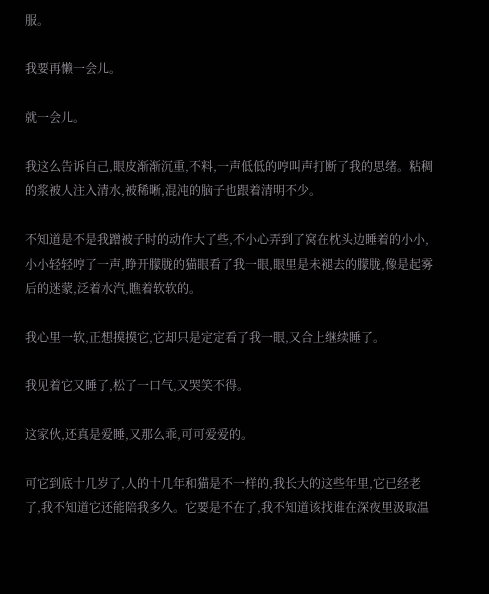服。

我要再懒一会儿。

就一会儿。

我这么告诉自己,眼皮渐渐沉重,不料,一声低低的哼叫声打断了我的思绪。粘稠的浆被人注入清水,被稀晰,混沌的脑子也跟着清明不少。

不知道是不是我蹭被子时的动作大了些,不小心弄到了窝在枕头边睡着的小小,小小轻轻哼了一声,睁开朦胧的猫眼看了我一眼,眼里是未褪去的朦胧,像是起雾后的迷蒙,泛着水汽,瞧着软软的。

我心里一软,正想摸摸它,它却只是定定看了我一眼,又合上继续睡了。

我见着它又睡了,松了一口气,又哭笑不得。

这家伙,还真是爱睡,又那么乖,可可爱爱的。

可它到底十几岁了,人的十几年和猫是不一样的,我长大的这些年里,它已经老了,我不知道它还能陪我多久。它要是不在了,我不知道该找谁在深夜里汲取温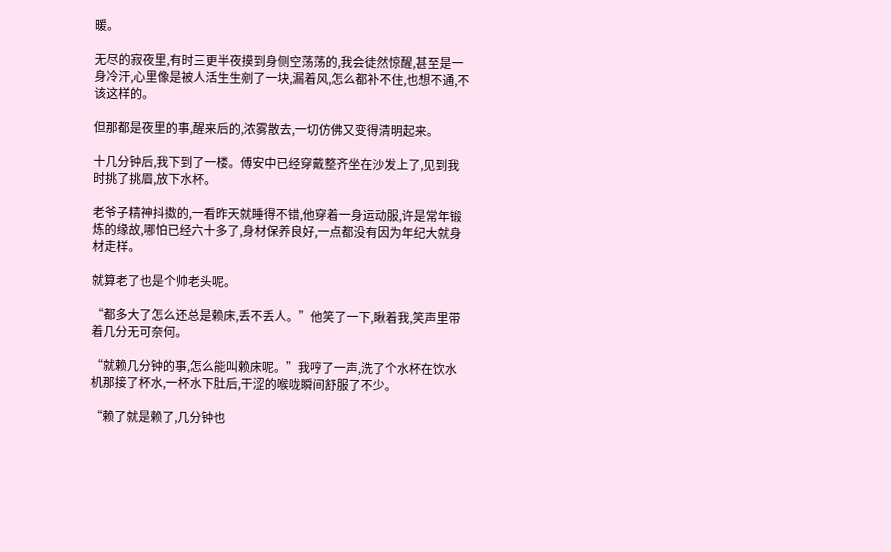暖。

无尽的寂夜里,有时三更半夜摸到身侧空荡荡的,我会徒然惊醒,甚至是一身冷汗,心里像是被人活生生剜了一块,漏着风,怎么都补不住,也想不通,不该这样的。

但那都是夜里的事,醒来后的,浓雾散去,一切仿佛又变得清明起来。

十几分钟后,我下到了一楼。傅安中已经穿戴整齐坐在沙发上了,见到我时挑了挑眉,放下水杯。

老爷子精神抖擞的,一看昨天就睡得不错,他穿着一身运动服,许是常年锻炼的缘故,哪怕已经六十多了,身材保养良好,一点都没有因为年纪大就身材走样。

就算老了也是个帅老头呢。

“都多大了怎么还总是赖床,丢不丢人。”他笑了一下,瞅着我,笑声里带着几分无可奈何。

“就赖几分钟的事,怎么能叫赖床呢。”我哼了一声,洗了个水杯在饮水机那接了杯水,一杯水下肚后,干涩的喉咙瞬间舒服了不少。

“赖了就是赖了,几分钟也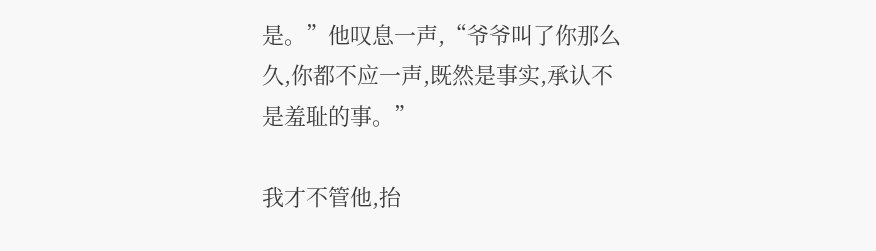是。”他叹息一声,“爷爷叫了你那么久,你都不应一声,既然是事实,承认不是羞耻的事。”

我才不管他,抬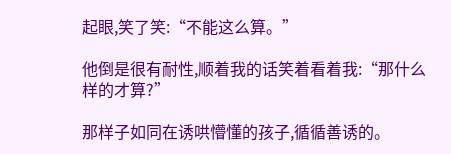起眼,笑了笑:“不能这么算。”

他倒是很有耐性,顺着我的话笑着看着我:“那什么样的才算?”

那样子如同在诱哄懵懂的孩子,循循善诱的。